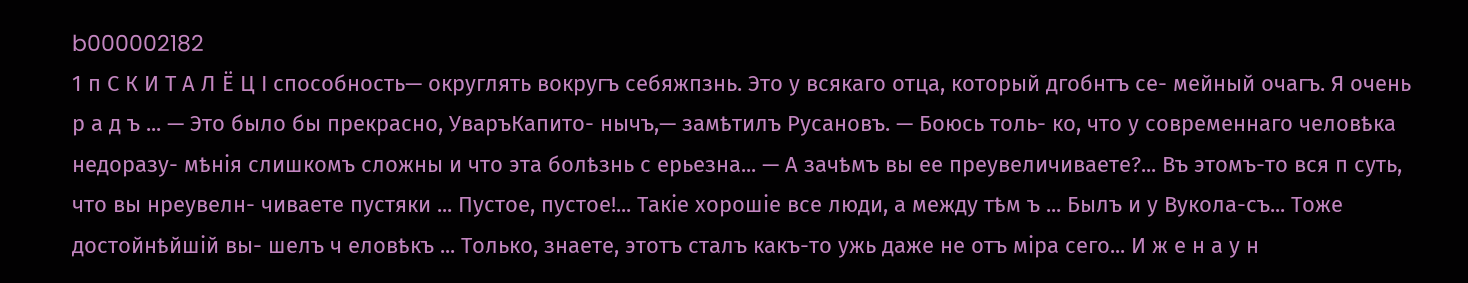b000002182
1 п С К И Т А Л Ё Ц І способность— округлять вокругъ себяжпзнь. Это у всякаго отца, который дгобнтъ се- мейный очагъ. Я очень р а д ъ ... — Это было бы прекрасно, УваръКапито- нычъ,— замѣтилъ Русановъ. — Боюсь толь- ко, что у современнаго человѣка недоразу- мѣнія слишкомъ сложны и что эта болѣзнь с ерьезна... — А зачѣмъ вы ее преувеличиваете?... Въ этомъ-то вся п суть, что вы нреувелн- чиваете пустяки ... Пустое, пустое!... Такіе хорошіе все люди, а между тѣм ъ ... Былъ и у Вукола-съ... Тоже достойнѣйшій вы- шелъ ч еловѣкъ ... Только, знаете, этотъ сталъ какъ-то ужь даже не отъ міра сего... И ж е н а у н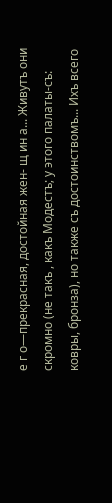е г о—прекрасная, достойная жен- щ ин а... Живутъ они скромно (не такъ , какъ Модестъ; у этого палаты-съ: ковры, бронза), но также съ достоинствомъ... Ихъ всего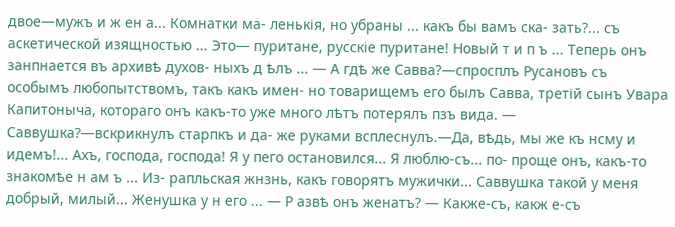двое—мужъ и ж ен а... Комнатки ма- ленькія, но убраны ... какъ бы вамъ ска- зать?... съ аскетической изящностью ... Это— пуритане, русскіе пуритане! Новый т и п ъ ... Теперь онъ занпнается въ архивѣ духов- ныхъ д ѣлъ ... — А гдѣ же Савва?—спросплъ Русановъ съ особымъ любопытствомъ, такъ какъ имен- но товарищемъ его былъ Савва, третій сынъ Увара Капитоныча, котораго онъ какъ-то уже много лѣтъ потерялъ пзъ вида. — Саввушка?—вскрикнулъ старпкъ и да- же руками всплеснулъ.—Да, вѣдь, мы же къ нсму и идемъ!... Ахъ, господа, господа! Я у пего остановился... Я люблю-съ... по- проще онъ, какъ-то знакомѣе н ам ъ ... Из- рапльская жнзнь, какъ говорятъ мужички... Саввушка такой у меня добрый, милый... Женушка у н его ... — Р азвѣ онъ женатъ? — Какже-съ, какж е-съ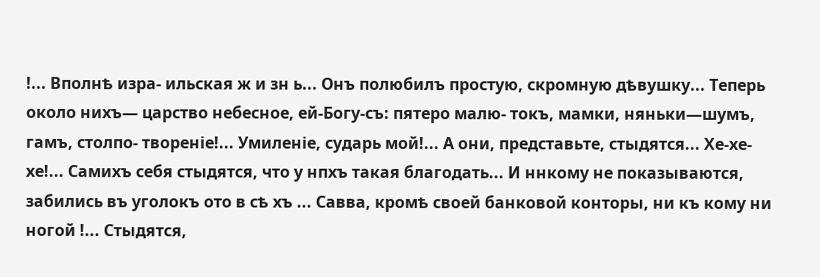!... Вполнѣ изра- ильская ж и зн ь... Онъ полюбилъ простую, скромную дѣвушку... Теперь около нихъ— царство небесное, ей-Богу-съ: пятеро малю- токъ, мамки, няньки—шумъ, гамъ, столпо- твореніе!... Умиленіе, сударь мой!... А они, представьте, стыдятся... Хе-хе-хе!... Самихъ себя стыдятся, что у нпхъ такая благодать... И ннкому не показываются, забились въ уголокъ ото в сѣ хъ ... Савва, кромѣ своей банковой конторы, ни къ кому ни ногой !... Стыдятся,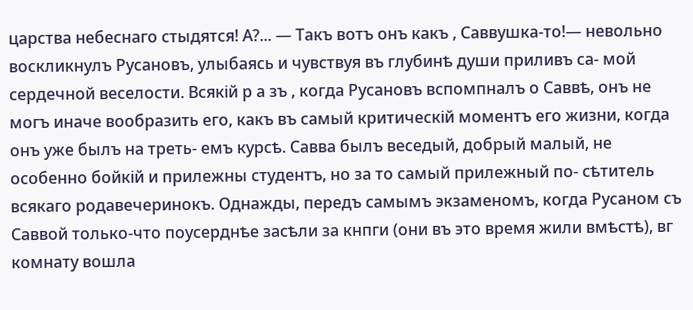царства небеснаго стыдятся! А?... — Такъ вотъ онъ какъ , Саввушка-то!— невольно воскликнулъ Русановъ, улыбаясь и чувствуя въ глубинѣ души приливъ са- мой сердечной веселости. Всякій р а зъ , когда Русановъ вспомпналъ о Саввѣ, онъ не могъ иначе вообразить его, какъ въ самый критическій моментъ его жизни, когда онъ уже былъ на треть- емъ курсѣ. Савва былъ веседый, добрый малый, не особенно бойкій и прилежны студентъ, но за то самый прилежный по- сѣтитель всякаго родавечеринокъ. Однажды, передъ самымъ экзаменомъ, когда Русаном съ Саввой только-что поусерднѣе засѣли за кнпги (они въ это время жили вмѣстѣ), вг комнату вошла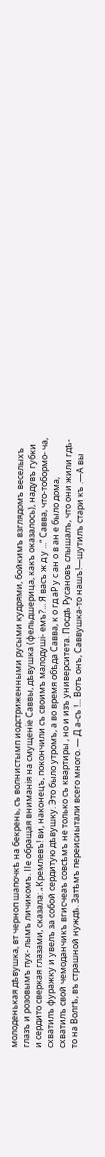молоденькая дѣвушка, вт черноп шапочкѣ на бекрень, съ волнистымп иодстриженными русыми кудрями, бойкимъ взглядомъ веселыхъ глазъ и розовымъ пух- лымъ личикомъ. ІІе обращая вниманія на смущеніе Саввы, дѣвушка (фельдшерица, какъ оказалось), надувъ губки и сердито сверкая глазами, сказала: „Кремлевъ! ви, наконецъ, покончили съ своимъ малодуші- емъ?... Я васъ ж д у ...“ Савва, что-тобормо- ча, схватилъ фуражку и увелъ за собой сердитую дѣвушку. Это было утромъ, а во время обѣда Савва, к о гд аР у с ан о в ан е было дома, схватилъ свой чемоданчикъ вгисчеаъ совсѣмъ не только съ квартиры , но и изъ университета. Посдѣ Русановъ слышалъ, что они жили гдѣ-то на Волгѣ, въ страшной нуждѣ. Затѣмъ переисиытали всего много. — Д а-съ !... Вотъ онъ, Саввушка-то нашъ!—шутилъ стари къ .—А вы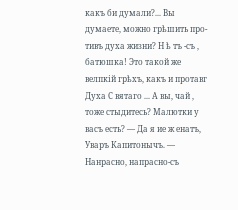какъ би думали?... Вы думаете, можно грѣшить про- тивъ духа жизни? Н ѣ тъ -съ , батюшка! Это такой же велпкій грѣхъ, какъ и протавг Духа С вятаго ... А вы, чай , тоже стыдитесь? Малютки у васъ есть? — Да я ие ж енатъ, Уваръ Капитонычъ. — Нанрасно, напрасно-съ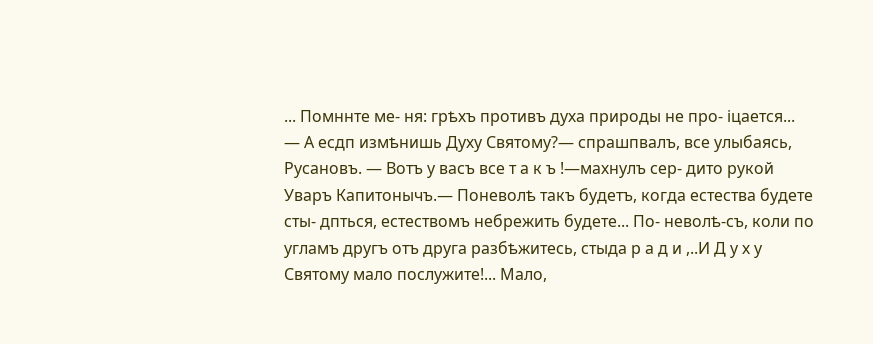... Помннте ме- ня: грѣхъ противъ духа природы не про- іцается... — А есдп измѣнишь Духу Святому?— спрашпвалъ, все улыбаясь, Русановъ. — Вотъ у васъ все т а к ъ !—махнулъ сер- дито рукой Уваръ Капитонычъ.— Поневолѣ такъ будетъ, когда естества будете сты- дпться, естествомъ небрежить будете... По- неволѣ-съ, коли по угламъ другъ отъ друга разбѣжитесь, стыда р а д и ,..И Д у х у Святому мало послужите!... Мало,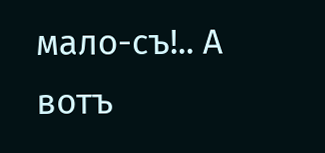мало-съ!.. А вотъ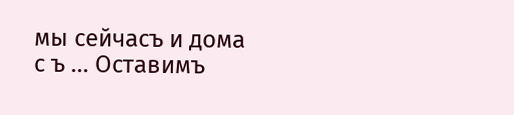мы сейчасъ и дома с ъ ... Оставимъ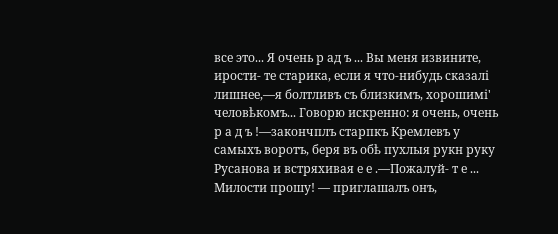все это... Я очень р ад ъ ... Вы меня извините, ирости- те старика, если я что-нибудь сказалі лишнее,—я болтливъ съ близкимъ, хорошимі' человѣкомъ... Говорю искренно: я очень, очень р а д ъ !—закончплъ старпкъ Кремлевъ у самыхъ воротъ, беря въ обѣ пухлыя рукн руку Русанова и встряхивая е е .—Пожалуй- т е ... Милости прошу! — приглашалъ онъ,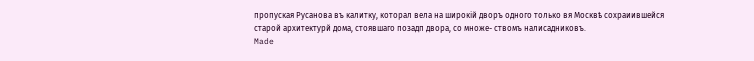пропуская Русанова въ калитку, которал вела на широкій дворъ одного только вя Москвѣ сохраиившейся старой архитектурй дома, стоявшаго позадп двора, со множе- ствомъ налисадниковъ.
Made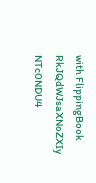with FlippingBook
RkJQdWJsaXNoZXIy NTc0NDU4